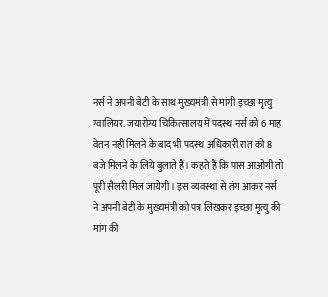नर्स ने अपनी बेटी के साथ मुख्यमंत्री से मांगी इच्छा मृत्यु
ग्वालियर. जयारोग्य चिकित्सालय में पदस्थ नर्स को 6 माह वेतन नहीं मिलने के बाद भी पदस्थ अधिकारी रात को 8 बजे मिलने के लिये बुलाते हैं। कहते हैं कि पास आओगी तो पूरी सैलरी मिल जायेगी। इस व्यवस्था से तंग आकर नर्स ने अपनी बेटी के मुख्यमंत्री को पत्र लिखकर इच्छा मृत्यु की मांग की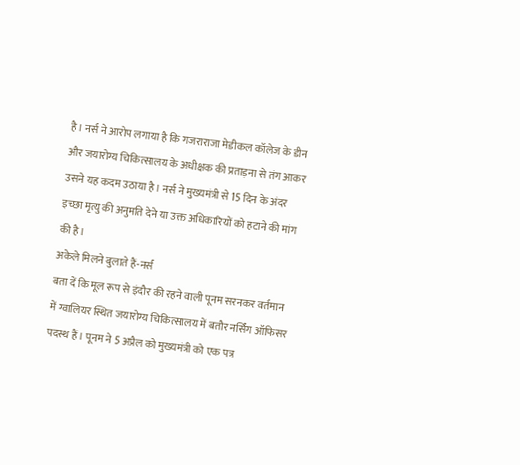है। नर्स ने आरोप लगाया है कि गजराराजा मेडीकल कॉलेज के डीन और जयारोग्य चिकित्सालय के अधीक्षक की प्रताड़ना से तंग आकर उसने यह कदम उठाया है। नर्स ने मुख्यमंत्री से 15 दिन के अंदर इच्छा मृत्यु की अनुमति देने या उक्त अधिकारियों को हटाने की मांग की है।
अकेले मिलने बुलाते हैं-नर्स
बता दें कि मूल रूप से इंदौर की रहने वाली पूनम सरनकर वर्तमान में ग्वालियर स्थित जयारोग्य चिकित्सालय में बतौर नर्सिंग ऑफिसर पदस्थ हैं। पूनम ने 5 अप्रैल को मुख्यमंत्री को एक पत्र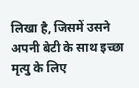लिखा है, जिसमें उसने अपनी बेटी के साथ इच्छा मृत्यु के लिए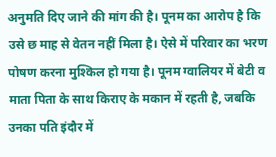अनुमति दिए जाने की मांग की है। पूनम का आरोप है कि उसे छ माह से वेतन नहीं मिला है। ऐसे में परिवार का भरण पोषण करना मुश्किल हो गया है। पूनम ग्वालियर में बेटी व माता पिता के साथ किराए के मकान में रहती है, जबकि उनका पति इंदौर में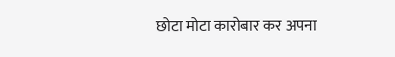छोटा मोटा कारोबार कर अपना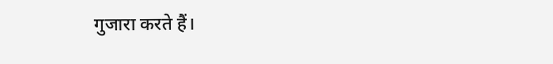गुजारा करते हैं।